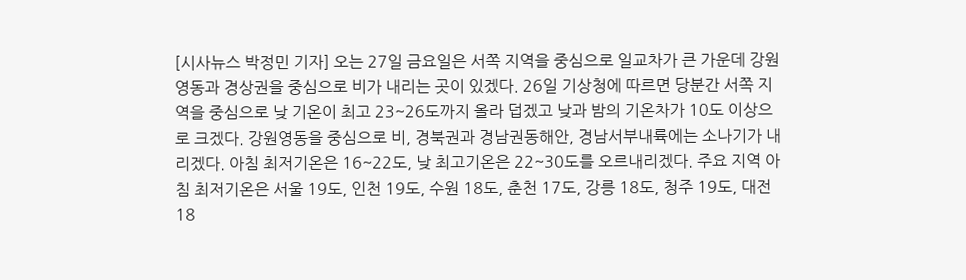[시사뉴스 박정민 기자] 오는 27일 금요일은 서쪽 지역을 중심으로 일교차가 큰 가운데 강원영동과 경상권을 중심으로 비가 내리는 곳이 있겠다. 26일 기상청에 따르면 당분간 서쪽 지역을 중심으로 낮 기온이 최고 23~26도까지 올라 덥겠고 낮과 밤의 기온차가 10도 이상으로 크겠다. 강원영동을 중심으로 비, 경북권과 경남권동해안, 경남서부내륙에는 소나기가 내리겠다. 아침 최저기온은 16~22도, 낮 최고기온은 22~30도를 오르내리겠다. 주요 지역 아침 최저기온은 서울 19도, 인천 19도, 수원 18도, 춘천 17도, 강릉 18도, 청주 19도, 대전 18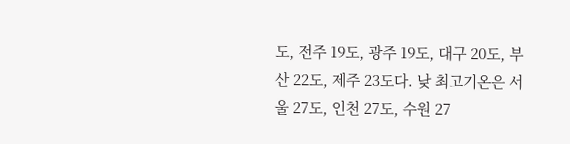도, 전주 19도, 광주 19도, 대구 20도, 부산 22도, 제주 23도다. 낮 최고기온은 서울 27도, 인천 27도, 수원 27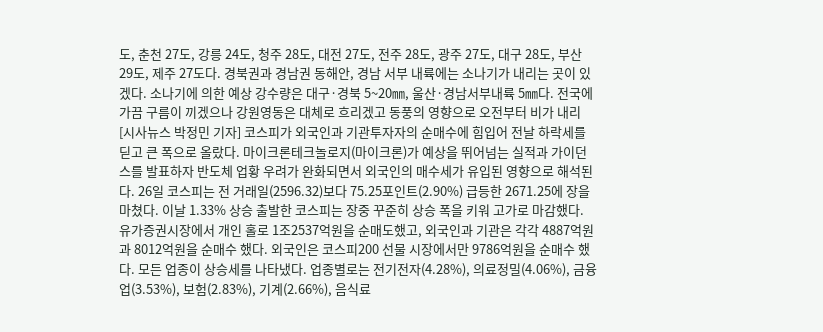도, 춘천 27도, 강릉 24도, 청주 28도, 대전 27도, 전주 28도, 광주 27도, 대구 28도, 부산 29도, 제주 27도다. 경북권과 경남권 동해안, 경남 서부 내륙에는 소나기가 내리는 곳이 있겠다. 소나기에 의한 예상 강수량은 대구·경북 5~20㎜, 울산·경남서부내륙 5㎜다. 전국에 가끔 구름이 끼겠으나 강원영동은 대체로 흐리겠고 동풍의 영향으로 오전부터 비가 내리
[시사뉴스 박정민 기자] 코스피가 외국인과 기관투자자의 순매수에 힘입어 전날 하락세를 딛고 큰 폭으로 올랐다. 마이크론테크놀로지(마이크론)가 예상을 뛰어넘는 실적과 가이던스를 발표하자 반도체 업황 우려가 완화되면서 외국인의 매수세가 유입된 영향으로 해석된다. 26일 코스피는 전 거래일(2596.32)보다 75.25포인트(2.90%) 급등한 2671.25에 장을 마쳤다. 이날 1.33% 상승 출발한 코스피는 장중 꾸준히 상승 폭을 키워 고가로 마감했다. 유가증권시장에서 개인 홀로 1조2537억원을 순매도했고, 외국인과 기관은 각각 4887억원과 8012억원을 순매수 했다. 외국인은 코스피200 선물 시장에서만 9786억원을 순매수 했다. 모든 업종이 상승세를 나타냈다. 업종별로는 전기전자(4.28%), 의료정밀(4.06%), 금융업(3.53%), 보험(2.83%), 기계(2.66%), 음식료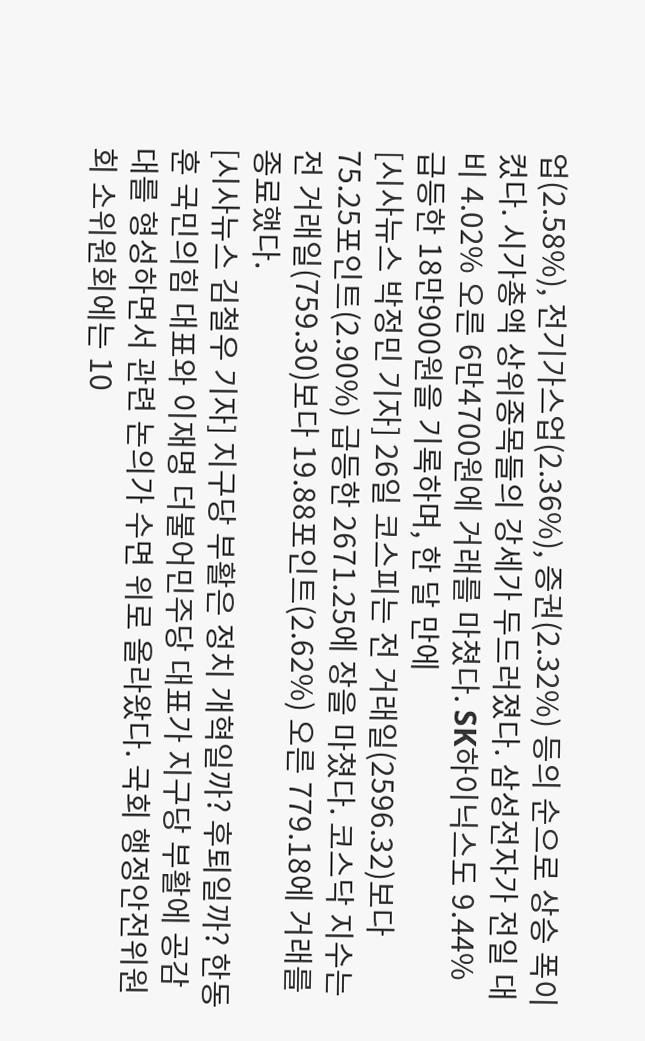업(2.58%), 전기가스업(2.36%), 증권(2.32%) 등의 순으로 상승 폭이 컸다. 시가총액 상위종목들의 강세가 두드러졌다. 삼성전자가 전일 대비 4.02% 오른 6만4700원에 거래를 마쳤다. SK하이닉스도 9.44% 급등한 18만900원을 기록하며, 한 달 만에
[시사뉴스 박정민 기자] 26일 코스피는 전 거래일(2596.32)보다 75.25포인트(2.90%) 급등한 2671.25에 장을 마쳤다. 코스닥 지수는 전 거래일(759.30)보다 19.88포인트(2.62%) 오른 779.18에 거래를 종료했다.
[시사뉴스 김철우 기자] 지구당 부활은 정치 개혁일까? 후퇴일까? 한동훈 국민의힘 대표와 이재명 더불어민주당 대표가 지구당 부활에 공감대를 형성하면서 관련 논의가 수면 위로 올라왔다. 국회 행정안전위원회 소위원회에는 10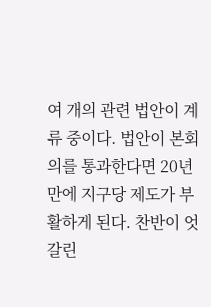여 개의 관련 법안이 계류 중이다. 법안이 본회의를 통과한다면 20년 만에 지구당 제도가 부활하게 된다. 찬반이 엇갈린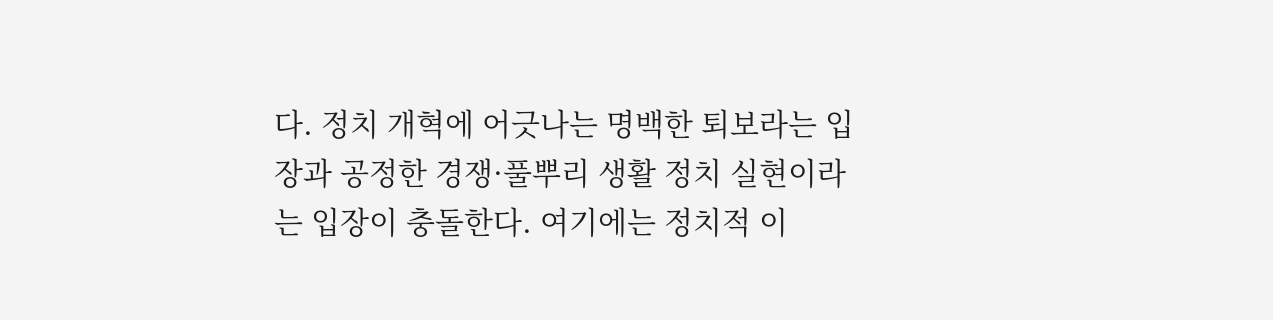다. 정치 개혁에 어긋나는 명백한 퇴보라는 입장과 공정한 경쟁·풀뿌리 생활 정치 실현이라는 입장이 충돌한다. 여기에는 정치적 이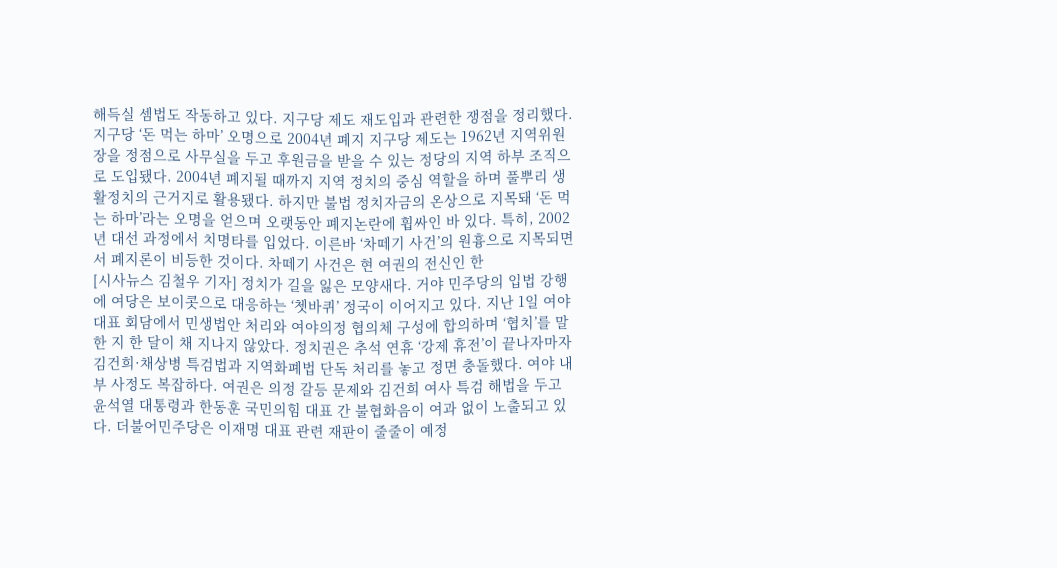해득실 셈법도 작동하고 있다. 지구당 제도 재도입과 관련한 쟁점을 정리했다. 지구당 ‘돈 먹는 하마’ 오명으로 2004년 폐지 지구당 제도는 1962년 지역위원장을 정점으로 사무실을 두고 후원금을 받을 수 있는 정당의 지역 하부 조직으로 도입됐다. 2004년 폐지될 때까지 지역 정치의 중심 역할을 하며 풀뿌리 생활정치의 근거지로 활용됐다. 하지만 불법 정치자금의 온상으로 지목돼 ‘돈 먹는 하마’라는 오명을 얻으며 오랫동안 폐지논란에 휩싸인 바 있다. 특히, 2002년 대선 과정에서 치명타를 입었다. 이른바 ‘차떼기 사건’의 원흉으로 지목되면서 폐지론이 비등한 것이다. 차떼기 사건은 현 여권의 전신인 한
[시사뉴스 김철우 기자] 정치가 길을 잃은 모양새다. 거야 민주당의 입법 강행에 여당은 보이콧으로 대응하는 ‘쳇바퀴’ 정국이 이어지고 있다. 지난 1일 여야 대표 회담에서 민생법안 처리와 여야의정 협의체 구성에 합의하며 ‘협치’를 말한 지 한 달이 채 지나지 않았다. 정치권은 추석 연휴 ‘강제 휴전’이 끝나자마자 김건희·채상병 특검법과 지역화폐법 단독 처리를 놓고 정면 충돌했다. 여야 내부 사정도 복잡하다. 여권은 의정 갈등 문제와 김건희 여사 특검 해법을 두고 윤석열 대통령과 한동훈 국민의힘 대표 간 불협화음이 여과 없이 노출되고 있다. 더불어민주당은 이재명 대표 관련 재판이 줄줄이 예정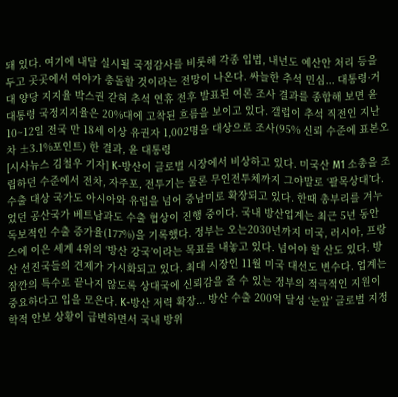돼 있다. 여기에 내달 실시될 국정감사를 비롯해 각종 입법, 내년도 예산안 처리 등을 두고 곳곳에서 여야가 충돌할 것이라는 전망이 나온다. 싸늘한 추석 민심... 대통령·거대 양당 지지율 박스권 갇혀 추석 연휴 전후 발표된 여론 조사 결과를 종합해 보면 윤 대통령 국정지지율은 20%대에 고착된 흐름을 보이고 있다. 갤럽이 추석 직전인 지난 10~12일 전국 만 18세 이상 유권자 1,002명을 대상으로 조사(95% 신뢰 수준에 표본오차 ±3.1%포인트) 한 결과, 윤 대통령
[시사뉴스 김철우 기자] K-방산이 글로벌 시장에서 비상하고 있다. 미국산 M1 소총을 조립하던 수준에서 전차, 자주포, 전투기는 물론 무인전투체까지 그야말로 ‘괄목상대’다. 수출 대상 국가도 아시아와 유럽을 넘어 중남미로 확장되고 있다. 한때 총부리를 겨누었던 공산국가 베트남과도 수출 협상이 진행 중이다. 국내 방산업계는 최근 5년 동안 독보적인 수출 증가율(177%)을 기록했다. 정부는 오는2030년까지 미국, 러시아, 프랑스에 이은 세계 4위의 ‘방산 강국’이라는 목표를 내놓고 있다. 넘어야 할 산도 있다. 방산 선진국들의 견제가 가시화되고 있다. 최대 시장인 11월 미국 대선도 변수다. 업계는 잠깐의 특수로 끝나지 않도록 상대국에 신뢰감을 줄 수 있는 정부의 적극적인 지원이 중요하다고 입을 모은다. K-방산 저력 확장... 방산 수출 200억 달성 ‘눈앞’ 글로벌 지정학적 안보 상황이 급변하면서 국내 방위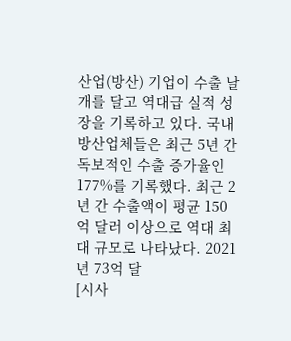산업(방산) 기업이 수출 날개를 달고 역대급 실적 성장을 기록하고 있다. 국내 방산업체들은 최근 5년 간 독보적인 수출 증가율인 177%를 기록했다. 최근 2년 간 수출액이 평균 150억 달러 이상으로 역대 최대 규모로 나타났다. 2021년 73억 달
[시사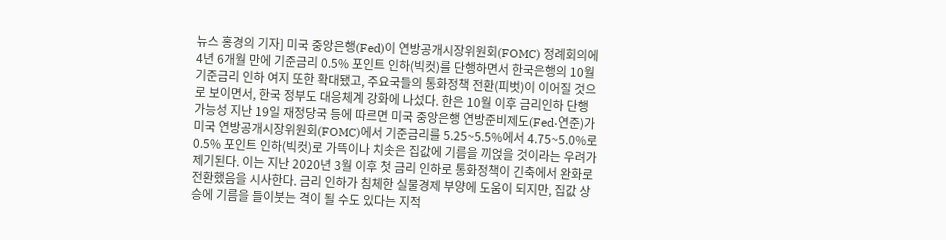뉴스 홍경의 기자] 미국 중앙은행(Fed)이 연방공개시장위원회(FOMC) 정례회의에 4년 6개월 만에 기준금리 0.5% 포인트 인하(빅컷)를 단행하면서 한국은행의 10월 기준금리 인하 여지 또한 확대됐고, 주요국들의 통화정책 전환(피벗)이 이어질 것으로 보이면서, 한국 정부도 대응체계 강화에 나섰다. 한은 10월 이후 금리인하 단행 가능성 지난 19일 재정당국 등에 따르면 미국 중앙은행 연방준비제도(Fed·연준)가 미국 연방공개시장위원회(FOMC)에서 기준금리를 5.25~5.5%에서 4.75~5.0%로 0.5% 포인트 인하(빅컷)로 가뜩이나 치솟은 집값에 기름을 끼얹을 것이라는 우려가 제기된다. 이는 지난 2020년 3월 이후 첫 금리 인하로 통화정책이 긴축에서 완화로 전환했음을 시사한다. 금리 인하가 침체한 실물경제 부양에 도움이 되지만, 집값 상승에 기름을 들이붓는 격이 될 수도 있다는 지적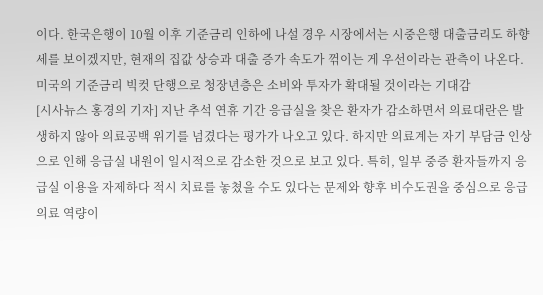이다. 한국은행이 10월 이후 기준금리 인하에 나설 경우 시장에서는 시중은행 대출금리도 하향세를 보이겠지만, 현재의 집값 상승과 대출 증가 속도가 꺾이는 게 우선이라는 관측이 나온다. 미국의 기준금리 빅컷 단행으로 청장년층은 소비와 투자가 확대될 것이라는 기대감
[시사뉴스 홍경의 기자] 지난 추석 연휴 기간 응급실을 찾은 환자가 감소하면서 의료대란은 발생하지 않아 의료공백 위기를 넘겼다는 평가가 나오고 있다. 하지만 의료계는 자기 부담금 인상으로 인해 응급실 내원이 일시적으로 감소한 것으로 보고 있다. 특히, 일부 중증 환자들까지 응급실 이용을 자제하다 적시 치료를 놓쳤을 수도 있다는 문제와 향후 비수도권을 중심으로 응급의료 역량이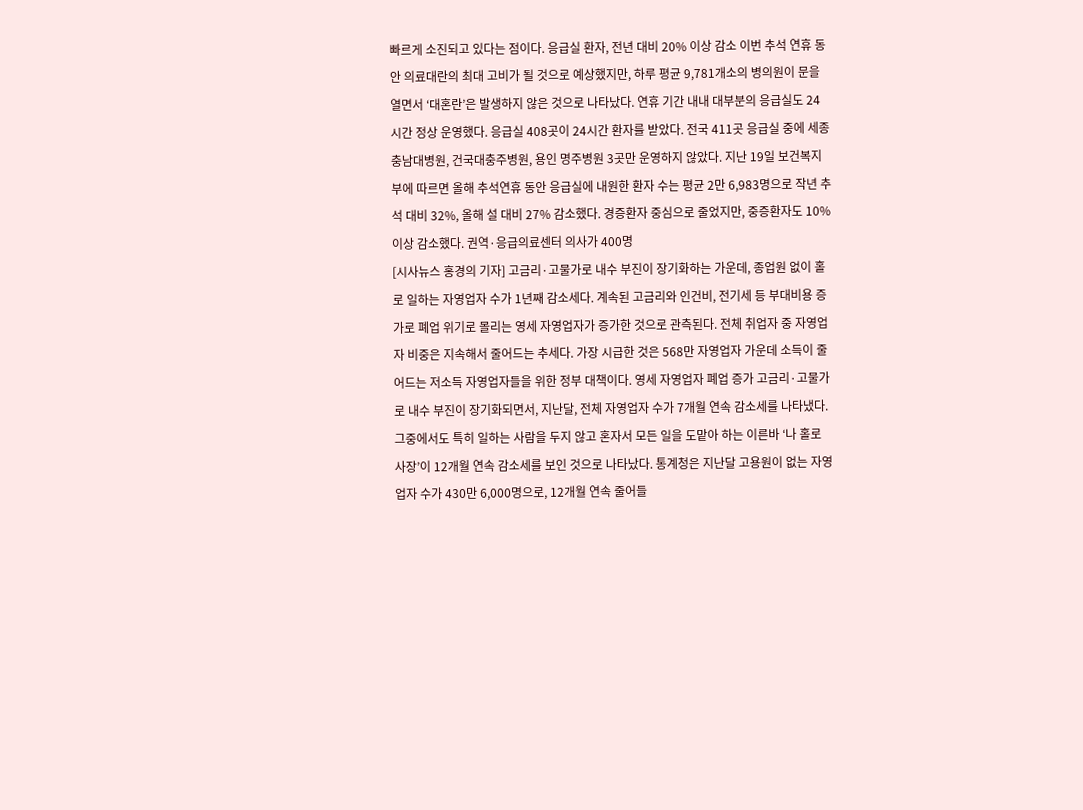빠르게 소진되고 있다는 점이다. 응급실 환자, 전년 대비 20% 이상 감소 이번 추석 연휴 동안 의료대란의 최대 고비가 될 것으로 예상했지만, 하루 평균 9,781개소의 병의원이 문을 열면서 ‘대혼란’은 발생하지 않은 것으로 나타났다. 연휴 기간 내내 대부분의 응급실도 24시간 정상 운영했다. 응급실 408곳이 24시간 환자를 받았다. 전국 411곳 응급실 중에 세종충남대병원, 건국대충주병원, 용인 명주병원 3곳만 운영하지 않았다. 지난 19일 보건복지부에 따르면 올해 추석연휴 동안 응급실에 내원한 환자 수는 평균 2만 6,983명으로 작년 추석 대비 32%, 올해 설 대비 27% 감소했다. 경증환자 중심으로 줄었지만, 중증환자도 10% 이상 감소했다. 권역·응급의료센터 의사가 400명
[시사뉴스 홍경의 기자] 고금리·고물가로 내수 부진이 장기화하는 가운데, 종업원 없이 홀로 일하는 자영업자 수가 1년째 감소세다. 계속된 고금리와 인건비, 전기세 등 부대비용 증가로 폐업 위기로 몰리는 영세 자영업자가 증가한 것으로 관측된다. 전체 취업자 중 자영업자 비중은 지속해서 줄어드는 추세다. 가장 시급한 것은 568만 자영업자 가운데 소득이 줄어드는 저소득 자영업자들을 위한 정부 대책이다. 영세 자영업자 폐업 증가 고금리·고물가로 내수 부진이 장기화되면서, 지난달, 전체 자영업자 수가 7개월 연속 감소세를 나타냈다. 그중에서도 특히 일하는 사람을 두지 않고 혼자서 모든 일을 도맡아 하는 이른바 ‘나 홀로 사장’이 12개월 연속 감소세를 보인 것으로 나타났다. 통계청은 지난달 고용원이 없는 자영업자 수가 430만 6,000명으로, 12개월 연속 줄어들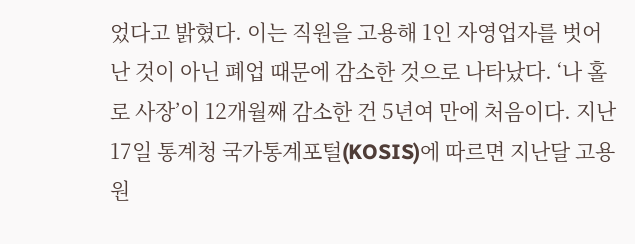었다고 밝혔다. 이는 직원을 고용해 1인 자영업자를 벗어난 것이 아닌 폐업 때문에 감소한 것으로 나타났다. ‘나 홀로 사장’이 12개월째 감소한 건 5년여 만에 처음이다. 지난 17일 통계청 국가통계포털(KOSIS)에 따르면 지난달 고용원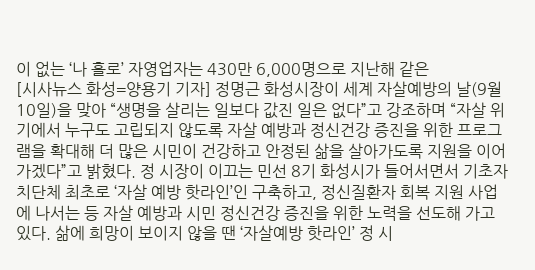이 없는 ‘나 홀로’ 자영업자는 430만 6,000명으로 지난해 같은
[시사뉴스 화성=양용기 기자] 정명근 화성시장이 세계 자살예방의 날(9월 10일)을 맞아 “생명을 살리는 일보다 값진 일은 없다”고 강조하며 “자살 위기에서 누구도 고립되지 않도록 자살 예방과 정신건강 증진을 위한 프로그램을 확대해 더 많은 시민이 건강하고 안정된 삶을 살아가도록 지원을 이어가겠다”고 밝혔다. 정 시장이 이끄는 민선 8기 화성시가 들어서면서 기초자치단체 최초로 ‘자살 예방 핫라인’인 구축하고, 정신질환자 회복 지원 사업에 나서는 등 자살 예방과 시민 정신건강 증진을 위한 노력을 선도해 가고 있다. 삶에 희망이 보이지 않을 땐 ‘자살예방 핫라인’ 정 시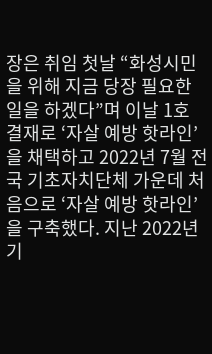장은 취임 첫날 “화성시민을 위해 지금 당장 필요한 일을 하겠다”며 이날 1호 결재로 ‘자살 예방 핫라인’을 채택하고 2022년 7월 전국 기초자치단체 가운데 처음으로 ‘자살 예방 핫라인’을 구축했다. 지난 2022년 기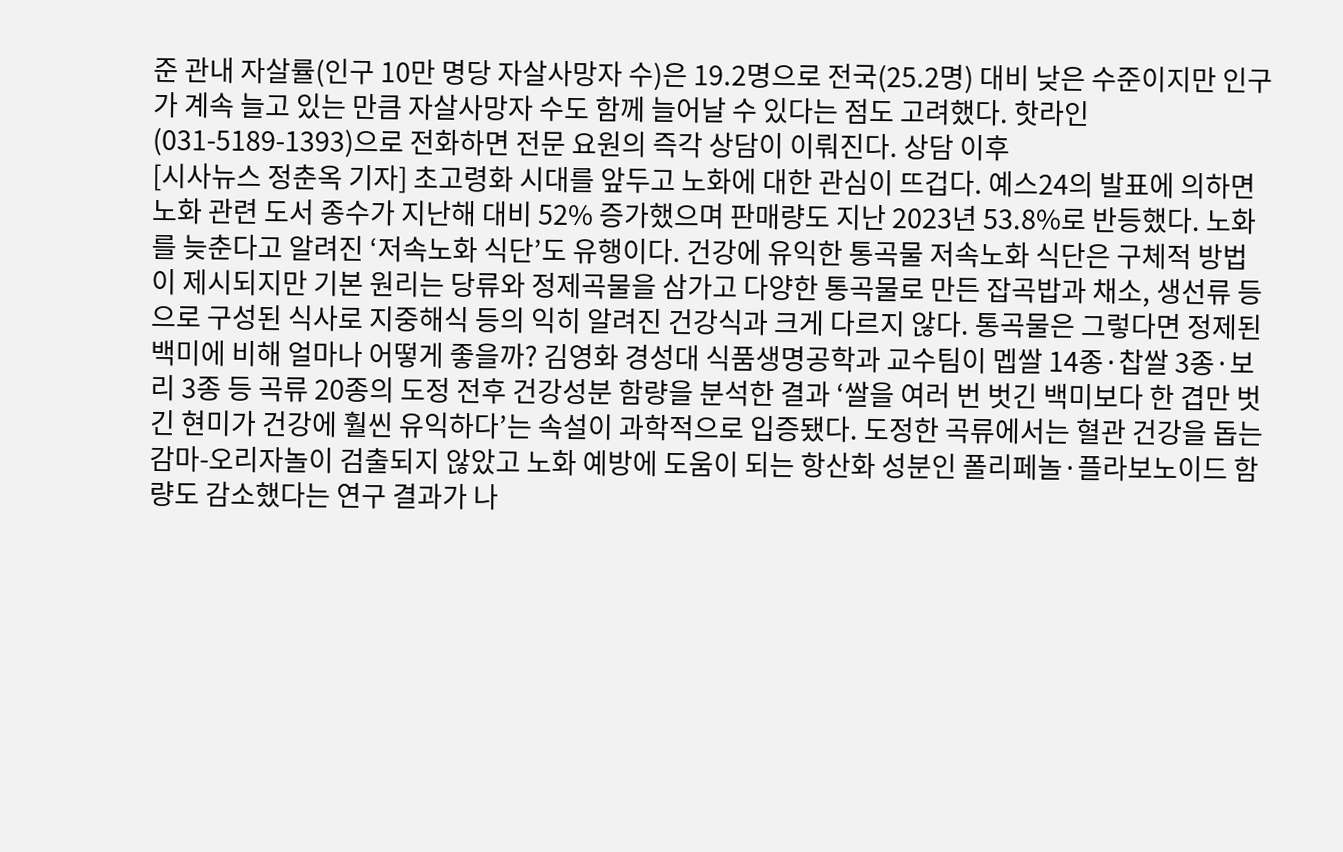준 관내 자살률(인구 10만 명당 자살사망자 수)은 19.2명으로 전국(25.2명) 대비 낮은 수준이지만 인구가 계속 늘고 있는 만큼 자살사망자 수도 함께 늘어날 수 있다는 점도 고려했다. 핫라인(031-5189-1393)으로 전화하면 전문 요원의 즉각 상담이 이뤄진다. 상담 이후
[시사뉴스 정춘옥 기자] 초고령화 시대를 앞두고 노화에 대한 관심이 뜨겁다. 예스24의 발표에 의하면 노화 관련 도서 종수가 지난해 대비 52% 증가했으며 판매량도 지난 2023년 53.8%로 반등했다. 노화를 늦춘다고 알려진 ‘저속노화 식단’도 유행이다. 건강에 유익한 통곡물 저속노화 식단은 구체적 방법이 제시되지만 기본 원리는 당류와 정제곡물을 삼가고 다양한 통곡물로 만든 잡곡밥과 채소, 생선류 등으로 구성된 식사로 지중해식 등의 익히 알려진 건강식과 크게 다르지 않다. 통곡물은 그렇다면 정제된 백미에 비해 얼마나 어떻게 좋을까? 김영화 경성대 식품생명공학과 교수팀이 멥쌀 14종·찹쌀 3종·보리 3종 등 곡류 20종의 도정 전후 건강성분 함량을 분석한 결과 ‘쌀을 여러 번 벗긴 백미보다 한 겹만 벗긴 현미가 건강에 훨씬 유익하다’는 속설이 과학적으로 입증됐다. 도정한 곡류에서는 혈관 건강을 돕는 감마-오리자놀이 검출되지 않았고 노화 예방에 도움이 되는 항산화 성분인 폴리페놀·플라보노이드 함량도 감소했다는 연구 결과가 나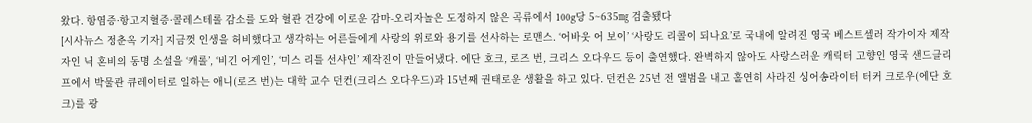왔다. 항염증·항고지혈증·콜레스테롤 감소를 도와 혈관 건강에 이로운 감마-오리자놀은 도정하지 않은 곡류에서 100g당 5~635㎎ 검출됐다
[시사뉴스 정춘옥 기자] 지금껏 인생을 허비했다고 생각하는 어른들에게 사랑의 위로와 용기를 선사하는 로맨스. ‘어바웃 어 보이’ ‘사랑도 리콜이 되나요’로 국내에 알려진 영국 베스트셀러 작가이자 제작자인 닉 혼비의 동명 소설을 ‘캐롤’, ‘비긴 어게인’, ‘미스 리틀 선샤인’ 제작진이 만들어냈다. 에단 호크, 로즈 번, 크리스 오다우드 등이 출연했다. 완벽하지 않아도 사랑스러운 캐릭터 고향인 영국 샌드클리프에서 박물관 큐레이터로 일하는 애니(로즈 번)는 대학 교수 던컨(크리스 오다우드)과 15년째 권태로운 생활을 하고 있다. 던컨은 25년 전 앨범을 내고 홀연히 사라진 싱어송라이터 터커 크로우(에단 호크)를 광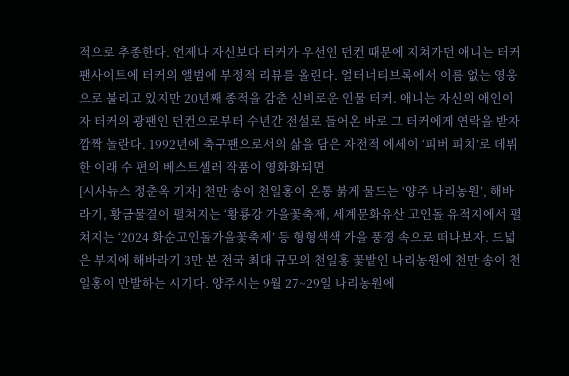적으로 추종한다. 언제나 자신보다 터커가 우선인 던컨 때문에 지쳐가던 애니는 터커 팬사이트에 터커의 앨범에 부정적 리뷰를 올린다. 얼터너티브록에서 이름 없는 영웅으로 불리고 있지만 20년째 종적을 감춘 신비로운 인물 터커. 애니는 자신의 애인이자 터커의 광팬인 던컨으로부터 수년간 전설로 들어온 바로 그 터커에게 연락을 받자 깜짝 놀란다. 1992년에 축구팬으로서의 삶을 담은 자전적 에세이 ‘피버 피치’로 데뷔한 이래 수 편의 베스트셀러 작품이 영화화되면
[시사뉴스 정춘옥 기자] 천만 송이 천일홍이 온통 붉게 물드는 ‘양주 나리농원’, 해바라기, 황금물결이 펼쳐지는 ‘황룡강 가을꽃축제, 세계문화유산 고인돌 유적지에서 펼쳐지는 ‘2024 화순고인돌가을꽃축제’ 등 형형색색 가을 풍경 속으로 떠나보자. 드넓은 부지에 해바라기 3만 본 전국 최대 규모의 천일홍 꽃밭인 나리농원에 천만 송이 천일홍이 만발하는 시기다. 양주시는 9월 27~29일 나리농원에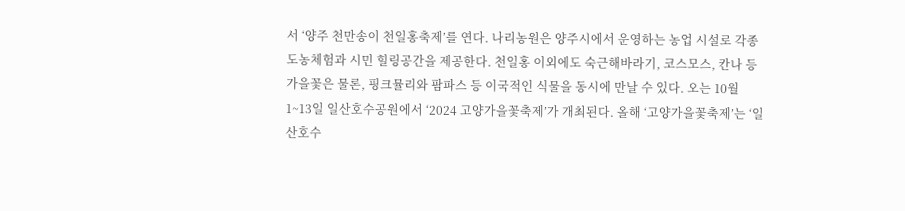서 ‘양주 천만송이 천일홍축제’를 연다. 나리농원은 양주시에서 운영하는 농업 시설로 각종 도농체험과 시민 힐링공간을 제공한다. 천일홍 이외에도 숙근해바라기, 코스모스, 칸나 등 가을꽃은 물론, 핑크뮬리와 팜파스 등 이국적인 식물을 동시에 만날 수 있다. 오는 10월 1~13일 일산호수공원에서 ‘2024 고양가을꽃축제’가 개최된다. 올해 ‘고양가을꽃축제’는 ‘일산호수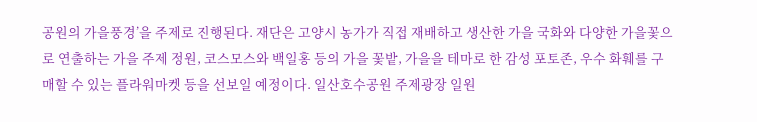공원의 가을풍경’을 주제로 진행된다. 재단은 고양시 농가가 직접 재배하고 생산한 가을 국화와 다양한 가을꽃으로 연출하는 가을 주제 정원, 코스모스와 백일홍 등의 가을 꽃밭, 가을을 테마로 한 감성 포토존, 우수 화훼를 구매할 수 있는 플라워마켓 등을 선보일 예정이다. 일산호수공원 주제광장 일원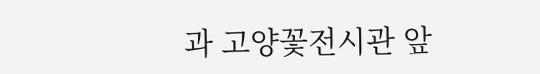과 고양꽃전시관 앞